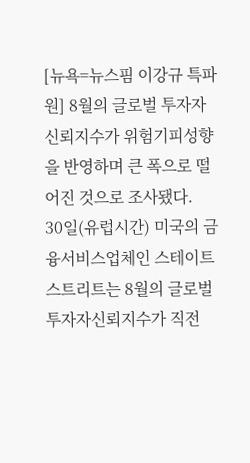[뉴욕=뉴스핌 이강규 특파원] 8월의 글로벌 투자자신뢰지수가 위험기피성향을 반영하며 큰 폭으로 떨어진 것으로 조사됐다.
30일(유럽시간) 미국의 금융서비스업체인 스테이트 스트리트는 8월의 글로벌 투자자신뢰지수가 직전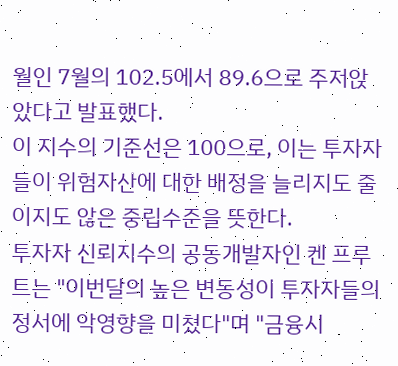월인 7월의 102.5에서 89.6으로 주저앉았다고 발표했다.
이 지수의 기준선은 100으로, 이는 투자자들이 위험자산에 대한 배정을 늘리지도 줄이지도 않은 중립수준을 뜻한다.
투자자 신뢰지수의 공동개발자인 켄 프루트는 "이번달의 높은 변동성이 투자자들의 정서에 악영향을 미쳤다"며 "금융시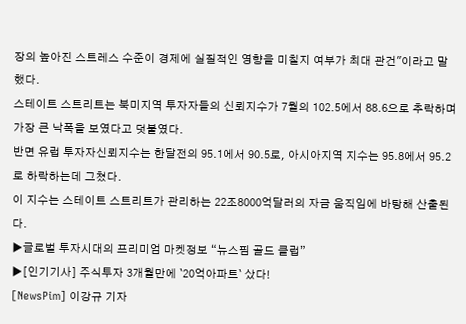장의 높아진 스트레스 수준이 경제에 실질적인 영향을 미칠지 여부가 최대 관건"이라고 말했다.
스테이트 스트리트는 북미지역 투자자들의 신뢰지수가 7월의 102.5에서 88.6으로 추락하며 가장 큰 낙폭을 보였다고 덧붙였다.
반면 유럽 투자자신뢰지수는 한달전의 95.1에서 90.5로, 아시아지역 지수는 95.8에서 95.2로 하락하는데 그쳤다.
이 지수는 스테이트 스트리트가 관리하는 22조8000억달러의 자금 움직임에 바탕해 산출된다.
▶글로벌 투자시대의 프리미엄 마켓정보 “뉴스핌 골드 클럽”
▶[인기기사] 주식투자 3개월만에 `20억아파트` 샀다!
[NewsPim] 이강규 기자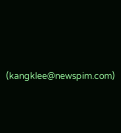(kangklee@newspim.com)